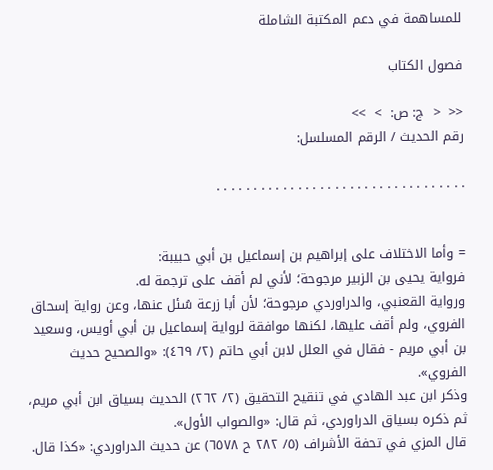للمساهمة في دعم المكتبة الشاملة

فصول الكتاب

<<  <  ج: ص:  >  >>
رقم الحديث / الرقم المسلسل:

. . . . . . . . . . . . . . . . . . . . . . . . . . . . . . . . . .


= وأما الاختلاف على إبراهيم بن إسماعيل بن أبي حبيبة:
فرواية يحيى بن الزبير مرجوحة؛ لأني لم أقف على ترجمة له.
ورواية القعنبي، والدراوردي مرجوحة؛ لأن أبا زرعة سُئل عنها، وعن رواية إسحاق الفروي، ولم أقف عليها، لكنها موافقة لرواية إسماعيل بن أبي أويس، وسعيد بن أبي مريم - فقال في العلل لابن أبي حاتم (٢/ ٤٦٩): «والصحيح حديث الفروي».
وذكر ابن عبد الهادي في تنقيح التحقيق (٢/ ٢٦٢) الحديث بسياق ابن أبي مريم، ثم ذكره بسياق الدراوردي، ثم قال: «والصواب الأول».
قال المزي في تحفة الأشراف (٥/ ٢٨٢ ح ٦٥٧٨) عن حديث الدراوردي: «كذا قال.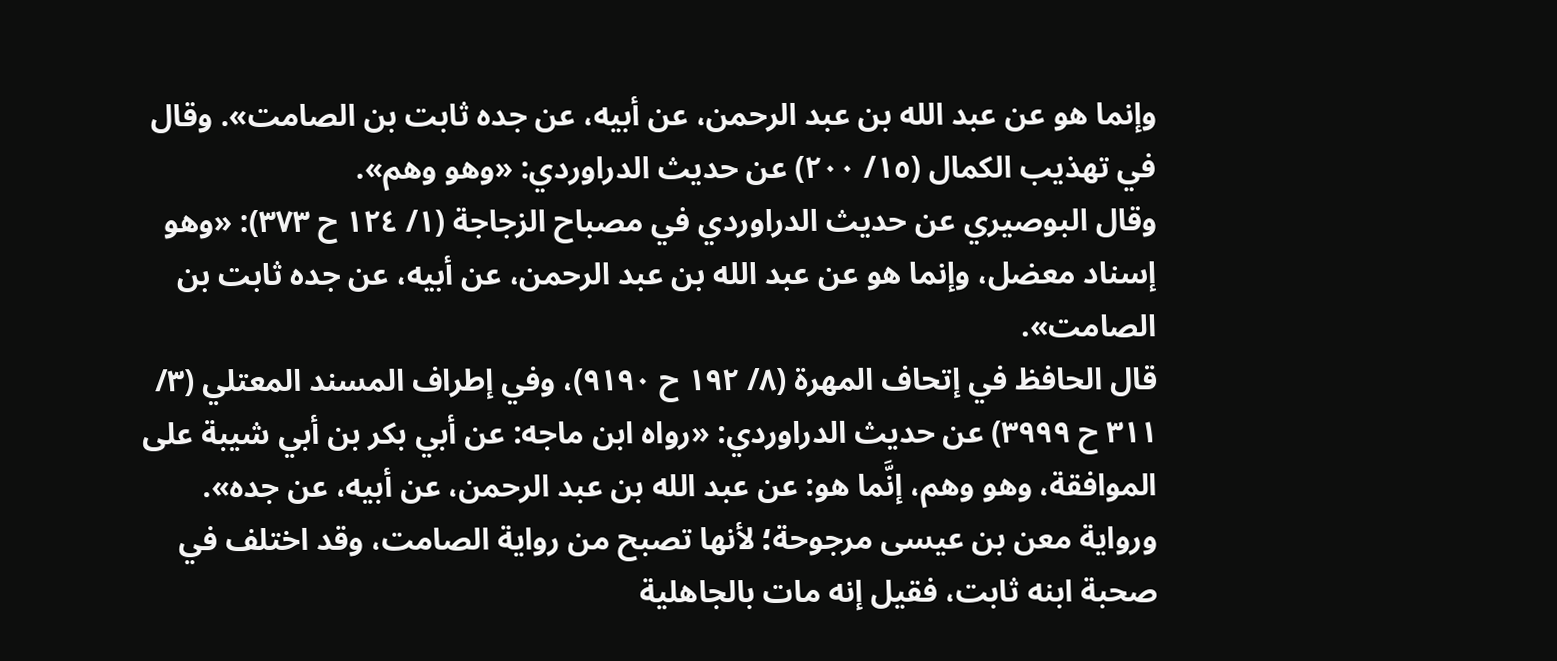وإنما هو عن عبد الله بن عبد الرحمن، عن أبيه، عن جده ثابت بن الصامت». وقال في تهذيب الكمال (١٥/ ٢٠٠) عن حديث الدراوردي: «وهو وهم».
وقال البوصيري عن حديث الدراوردي في مصباح الزجاجة (١/ ١٢٤ ح ٣٧٣): «وهو إسناد معضل، وإنما هو عن عبد الله بن عبد الرحمن، عن أبيه، عن جده ثابت بن الصامت».
قال الحافظ في إتحاف المهرة (٨/ ١٩٢ ح ٩١٩٠)، وفي إطراف المسند المعتلي (٣/ ٣١١ ح ٣٩٩٩) عن حديث الدراوردي: «رواه ابن ماجه: عن أبي بكر بن أبي شيبة على الموافقة، وهو وهم، إنَّما هو: عن عبد الله بن عبد الرحمن، عن أبيه، عن جده».
ورواية معن بن عيسى مرجوحة؛ لأنها تصبح من رواية الصامت، وقد اختلف في صحبة ابنه ثابت، فقيل إنه مات بالجاهلية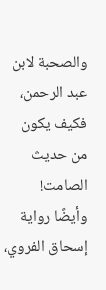والصحبة لابن عبد الرحمن، فكيف يكون من حديث الصامت! وأيضًا رواية إسحاق الفروي،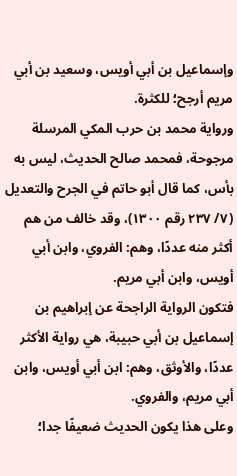وإسماعيل بن أبي أويس، وسعيد بن أبي مريم أرجح؛ للكثرة.
ورواية محمد بن حرب المكي المرسلة مرجوحة، فمحمد صالح الحديث، ليس به بأس، كما قال أبو حاتم في الجرح والتعديل (٧/ ٢٣٧ رقم ١٣٠٠)، وقد خالف من هم أكثر منه عددًا، وهم: الفروي، وابن أبي أويس، وابن أبي مريم.
فتكون الرواية الراجحة عن إبراهيم بن إسماعيل بن أبي حبيبة، هي رواية الأكثر عددًا، والأوثق، وهم: ابن أبي أويس، وابن أبي مريم، والفروي.
وعلى هذا يكون الحديث ضعيفًا جدا؛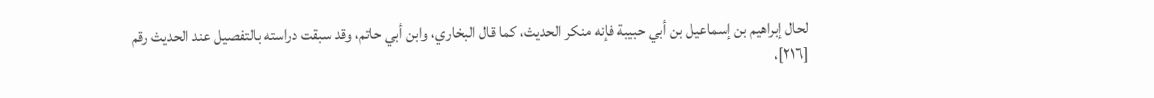لحال إبراهيم بن إسماعيل بن أبي حبيبة فإنه منكر الحديث، كما قال البخاري، وابن أبي حاتم، وقد سبقت دراسته بالتفصيل عند الحديث رقم [٢١٦]،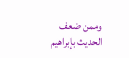وممن ضعف الحديث بإبراهيم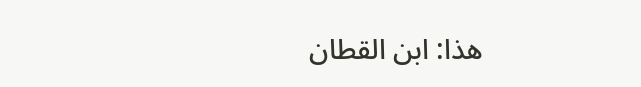هذا: ابن القطان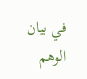في بيان الوهم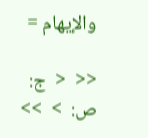والإيهام =

<<  <  ج: ص:  >  >>